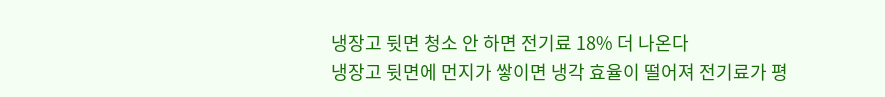냉장고 뒷면 청소 안 하면 전기료 18% 더 나온다
냉장고 뒷면에 먼지가 쌓이면 냉각 효율이 떨어져 전기료가 평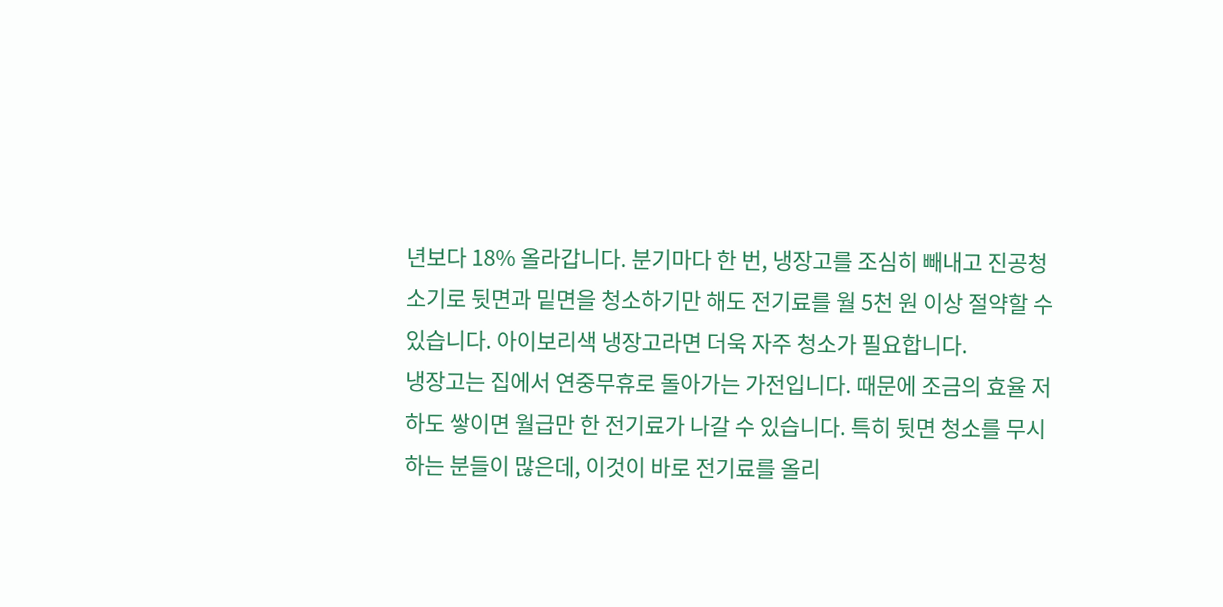년보다 18% 올라갑니다. 분기마다 한 번, 냉장고를 조심히 빼내고 진공청소기로 뒷면과 밑면을 청소하기만 해도 전기료를 월 5천 원 이상 절약할 수 있습니다. 아이보리색 냉장고라면 더욱 자주 청소가 필요합니다.
냉장고는 집에서 연중무휴로 돌아가는 가전입니다. 때문에 조금의 효율 저하도 쌓이면 월급만 한 전기료가 나갈 수 있습니다. 특히 뒷면 청소를 무시하는 분들이 많은데, 이것이 바로 전기료를 올리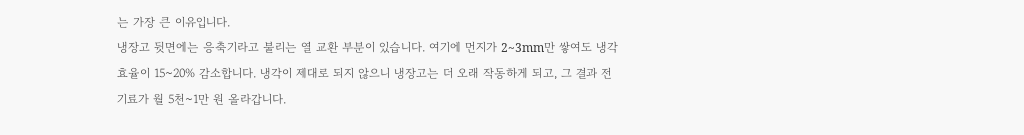는 가장 큰 이유입니다.
냉장고 뒷면에는 응축기라고 불리는 열 교환 부분이 있습니다. 여기에 먼지가 2~3mm만 쌓여도 냉각 효율이 15~20% 감소합니다. 냉각이 제대로 되지 않으니 냉장고는 더 오래 작동하게 되고, 그 결과 전기료가 월 5천~1만 원 올라갑니다.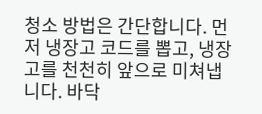청소 방법은 간단합니다. 먼저 냉장고 코드를 뽑고, 냉장고를 천천히 앞으로 미쳐냅니다. 바닥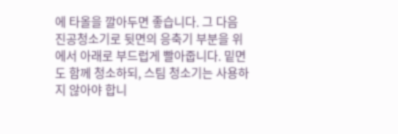에 타올을 깔아두면 좋습니다. 그 다음 진공청소기로 뒷면의 응축기 부분을 위에서 아래로 부드럽게 빨아줍니다. 밑면도 함께 청소하되, 스팀 청소기는 사용하지 않아야 합니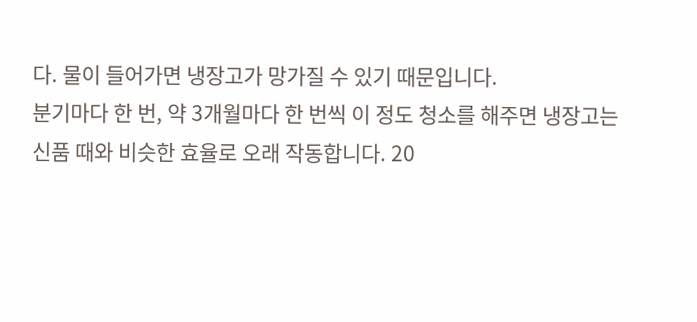다. 물이 들어가면 냉장고가 망가질 수 있기 때문입니다.
분기마다 한 번, 약 3개월마다 한 번씩 이 정도 청소를 해주면 냉장고는 신품 때와 비슷한 효율로 오래 작동합니다. 20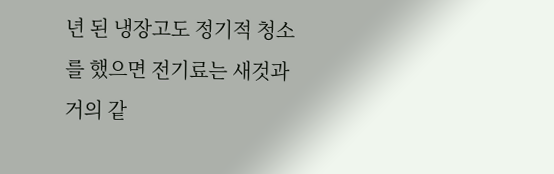년 된 냉장고도 정기적 청소를 했으면 전기료는 새것과 거의 같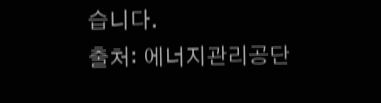습니다.
출처: 에너지관리공단